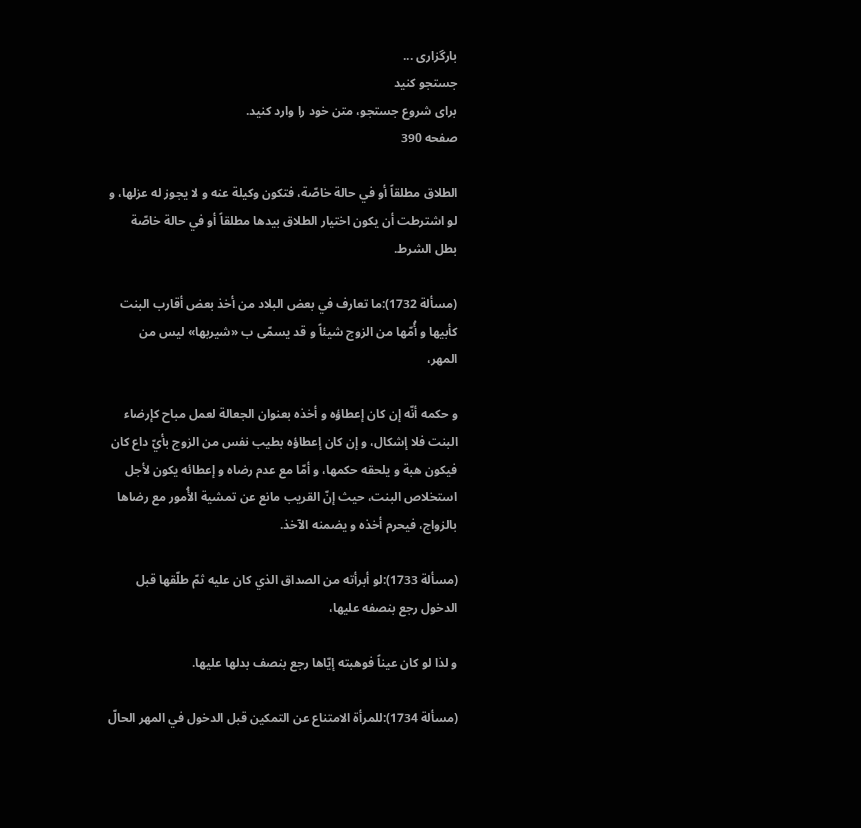بارگزاری ...
جستجو کنید
برای شروع جستجو، متن خود را وارد کنید.
صفحه 390

الطلاق مطلقاً أو في حالة خاصّة، فتكون وكيلة عنه و لا يجوز له عزلها، و لو اشترطت أن يكون اختيار الطلاق بيدها مطلقاً أو في حالة خاصّة بطل الشرط.

(مسألة 1732):ما تعارف في بعض البلاد من أخذ بعض أقارب البنت كأبيها و أُمّها من الزوج شيئاً و قد يسمّى ب «شيربها» ليس من المهر،

و حكمه أنّه إن كان إعطاؤه و أخذه بعنوان الجعالة لعمل مباح كإرضاء البنت فلا إشكال، و إن كان إعطاؤه بطيب نفس من الزوج بأيّ داع كان فيكون هبة و يلحقه حكمها، و أمّا مع عدم رضاه و إعطائه يكون لأجل استخلاص البنت، حيث إنّ القريب مانع عن تمشية الأُمور مع رضاها بالزواج، فيحرم أخذه و يضمنه الآخذ.

(مسألة 1733):لو أبرأته من الصداق الذي كان عليه ثمّ طلّقها قبل الدخول رجع بنصفه عليها،

و لذا لو كان عيناً فوهبته إيّاها رجع بنصف بدلها عليها.

(مسألة 1734):للمرأة الامتناع عن التمكين قبل الدخول في المهر الحالّ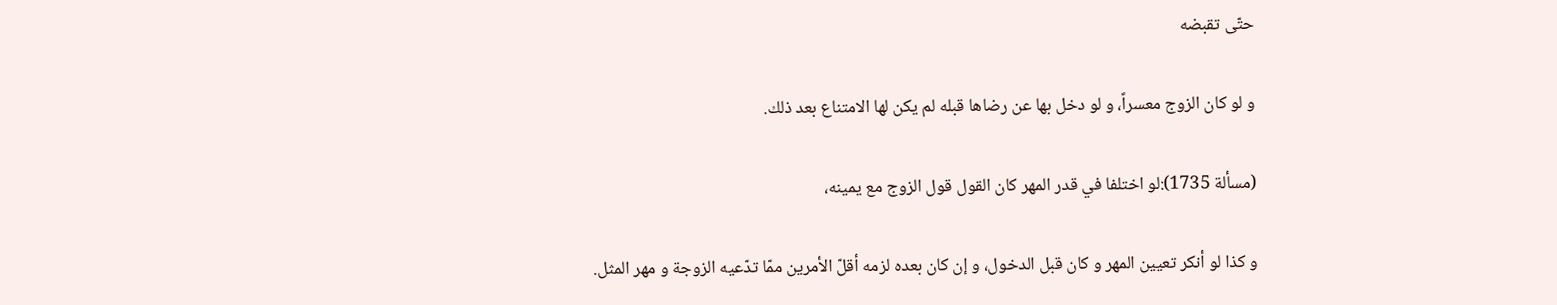حتّى تقبضه‌

و لو كان الزوج معسراً، و لو دخل بها عن رضاها قبله لم يكن لها الامتناع بعد ذلك.

(مسألة 1735):لو اختلفا في قدر المهر كان القول قول الزوج مع يمينه،

و كذا لو أنكر تعيين المهر و كان قبل الدخول، و إن كان بعده لزمه أقلّ الأمرين ممّا تدّعيه الزوجة و مهر المثل.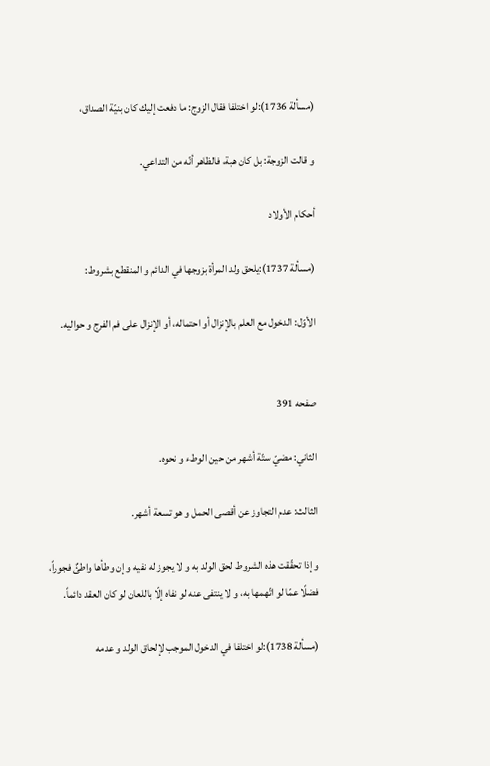(مسألة 1736):لو اختلفا فقال الزوج: ما دفعت إليك كان بنيّة الصداق،

و قالت الزوجة: بل كان هبة، فالظاهر أنّه من التداعي.

أحكام الأولاد

(مسألة 1737):يلحق ولد المرأة بزوجها في الدائم و المنقطع بشروط:

الأوّل: الدخول مع العلم بالإنزال أو احتماله، أو الإنزال على‌ فم الفرج و حواليه.


صفحه 391

الثاني: مضيّ ستّة أشهر من حين الوطء و نحوه.

الثالث: عدم التجاوز عن أقصى الحمل و هو تسعة أشهر.

و إذا تحقّقت هذه الشروط لحق الولد به و لا يجوز له نفيه و إن وطأها واطئٌ فجوراً، فضلًا عمّا لو اتّهمها به، و لا ينتفى عنه لو نفاه إلّا باللعان لو كان العقد دائماً.

(مسألة 1738):لو اختلفا في الدخول الموجب لإلحاق الولد و عدمه‌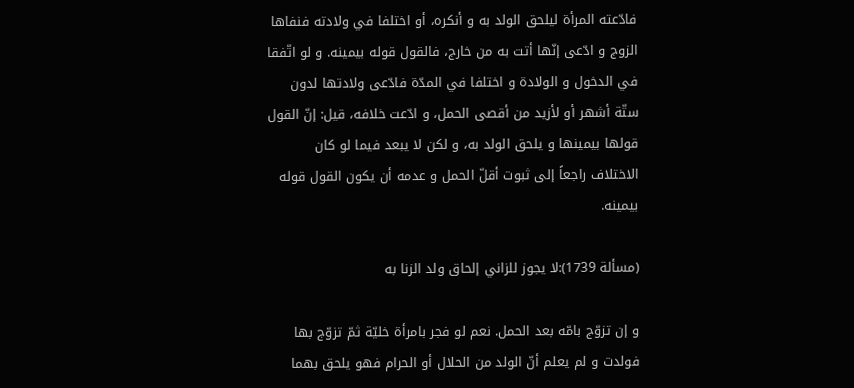فادّعته المرأة ليلحق الولد به و أنكره، أو اختلفا في ولادته فنفاها الزوج و ادّعى إنّها أتت به من خارج، فالقول قوله بيمينه. و لو اتّفقا في الدخول و الولادة و اختلفا في المدّة فادّعى‌ ولادتها لدون ستّة أشهر أو لأزيد من أقصى الحمل، و ادّعت خلافه، قيل: إنّ القول قولها بيمينها و يلحق الولد به، و لكن لا يبعد فيما لو كان الاختلاف راجعاً إلى‌ ثبوت أقلّ الحمل و عدمه أن يكون القول قوله بيمينه.

(مسألة 1739):لا يجوز للزاني إلحاق ولد الزنا به‌

و إن تزوّج بامّه بعد الحمل. نعم لو فجر بامرأة خليّة ثمّ تزوّج بها فولدت و لم يعلم أنّ الولد من الحلال أو الحرام فهو يلحق بهما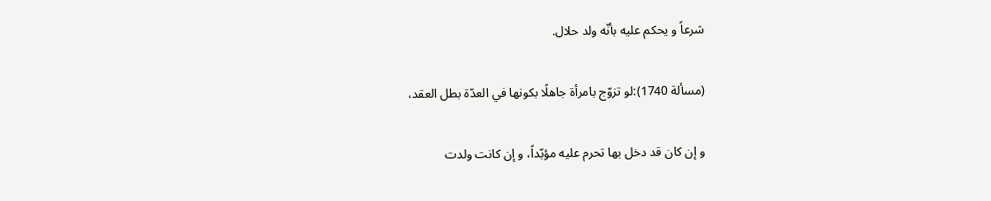شرعاً و يحكم عليه بأنّه ولد حلال.

(مسألة 1740):لو تزوّج بامرأة جاهلًا بكونها في العدّة بطل العقد،

و إن كان قد دخل بها تحرم عليه مؤبّداً، و إن كانت ولدت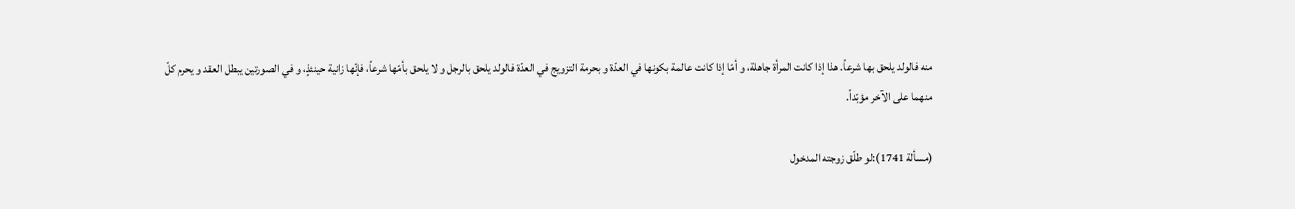منه فالولد يلحق بها شرعاً. هذا إذا كانت المرأة جاهلة، و أمّا إذا كانت عالمة بكونها في العدّة و بحرمة التزويج في العدّة فالولد يلحق بالرجل و لا يلحق بأمّها شرعاً، فإنّها زانية حينئذٍ، و في الصورتين يبطل العقد و يحرم كلّ منهما على الآخر مؤبّداً.

(مسألة 1741):لو طلّق زوجته المدخول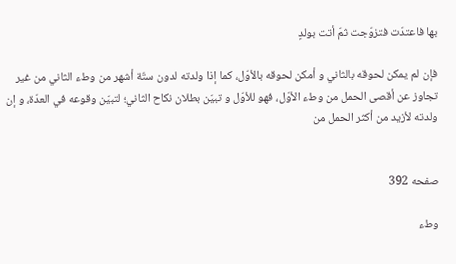بها فاعتدّت فتزوّجت ثمّ أتت بولدٍ

فإن لم يمكن لحوقه بالثاني و أمكن لحوقه بالأوّل، كما إذا ولدته لدون ستّة أشهر من وطء الثاني من غير تجاوز عن أقصى الحمل من وطء الأوّل، فهو للأوّل و تبيّن بطلان نكاح الثاني؛ لتبيّن وقوعه في العدّة، و إن ولدته لأزيد من أكثر الحمل من‌


صفحه 392

وطء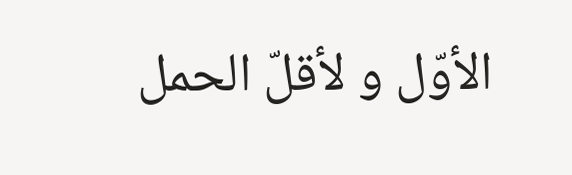الأوّل و لأقلّ الحمل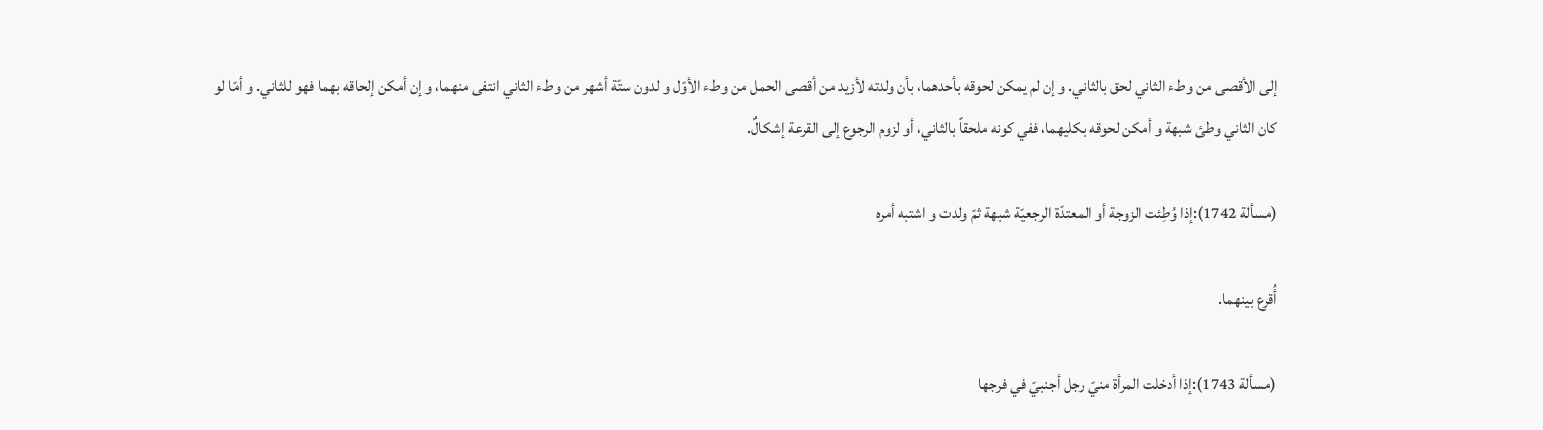إلى‌ الأقصى‌ من وطء الثاني لحق بالثاني. و إن لم يمكن لحوقه بأحدهما، بأن ولدته لأزيد من أقصى الحمل من وطء الأوّل و لدون ستّة أشهر من وطء الثاني انتفى‌ منهما، و إن أمكن إلحاقه بهما فهو للثاني. و أمّا لو كان الثاني وطئ شبهة و أمكن لحوقه بكليهما، ففي كونه ملحقاً بالثاني، أو لزوم الرجوع إلى القرعة إشكالٌ.

(مسألة 1742):إذا وُطِئت الزوجة أو المعتدّة الرجعيّة شبهة ثمّ ولدت و اشتبه أمره‌

أُقرع بينهما.

(مسألة 1743):إذا أدخلت المرأة منيّ رجل أجنبيّ في فرجها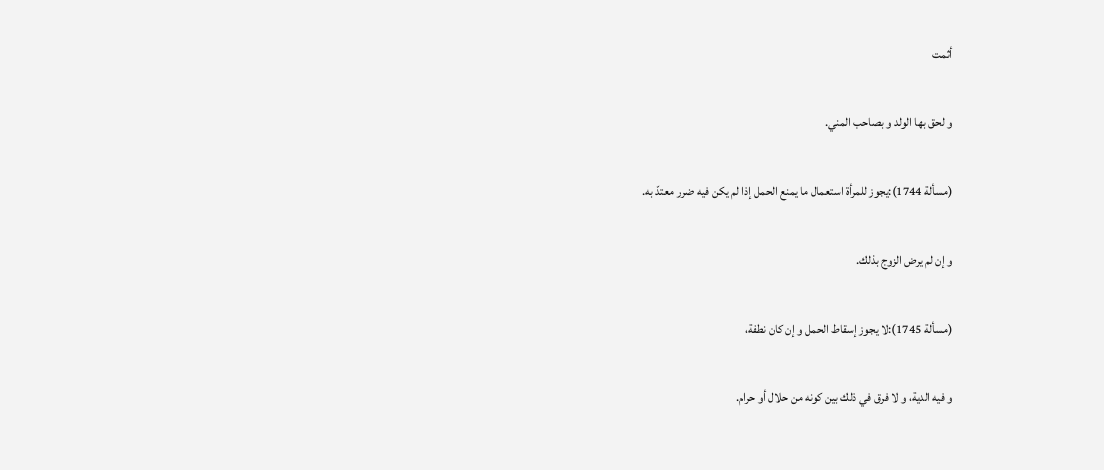أثمت‌

و لحق بها الولد و بصاحب المني.

(مسألة 1744):يجوز للمرأة استعمال ما يمنع الحمل إذا لم يكن فيه ضرر معتدّ به.

و إن لم يرض الزوج بذلك.

(مسألة 1745):لا يجوز إسقاط الحمل و إن كان نطفة،

و فيه الدية، و لا فرق في ذلك بين كونه من حلال أو حرام.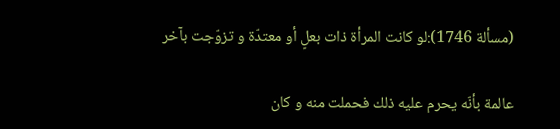(مسألة 1746):لو كانت المرأة ذات بعلٍ أو معتدّة و تزوّجت بآخر

عالمة بأنّه يحرم عليه ذلك فحملت منه و كان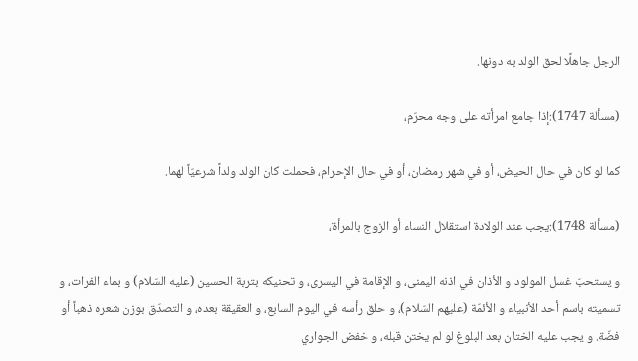الرجل جاهلًا لحق الولد به دونها.

(مسألة 1747):إذا جامع امرأته على‌ وجه محرّم،

كما لو كان في حال الحيض، أو في شهر رمضان، أو في حال الإحرام، فحملت كان الولد ولداً شرعيّاً لهما.

(مسألة 1748):يجب عند الولادة استقلال النساء أو الزوج بالمرأة،

و يستحبّ غسل المولود و الأذان في اذنه اليمنى‌، و الإقامة في اليسرى‌، و تحنيكه بتربة الحسين (عليه السّلام) و بماء الفرات، و تسميته باسم أحد الأنبياء و الأئمّة (عليهم السّلام)، و حلق رأسه في اليوم السابع، و العقيقة بعده، و التصدّق بوزن شعره ذهباً أو فضّة. و يجب عليه الختان بعد البلوغ لو لم يختن قبله، و خفض الجواري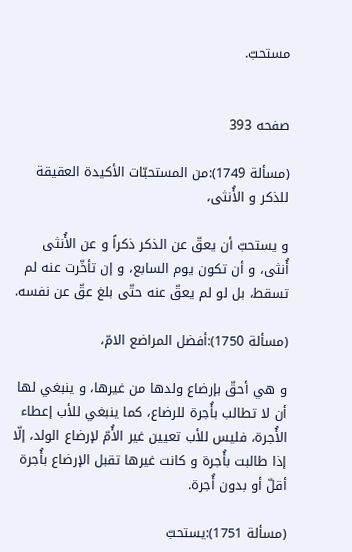مستحبّ.


صفحه 393

(مسألة 1749):من المستحبّات الأكيدة العقيقة للذكر و الأُنثى‌،

و يستحبّ أن يعقّ عن الذكر ذكراً و عن الأُنثى‌ أُنثى، و أن تكون يوم السابع، و إن تأخّرت عنه لم تسقط، بل لو لم يعقّ عنه حتّى بلغ عقّ عن نفسه.

(مسألة 1750):أفضل المراضع الامّ،

و هي أحقّ بإرضاع ولدها من غيرها، و ينبغي لها أن لا تطالب بأُجرة للرضاع، كما ينبغي للأب إعطاء الأُجرة، فليس للأب تعيين غير الأُمّ لإرضاع الولد، إلّا إذا طالبت بأُجرة و كانت غيرها تقبل الإرضاع بأُجرة أقلّ أو بدون أُجرة.

(مسألة 1751):يستحبّ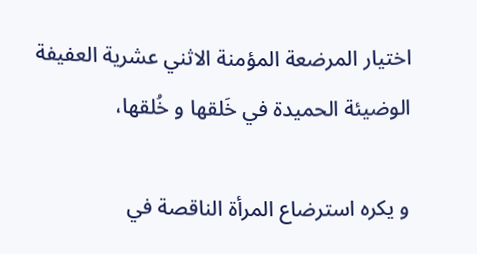اختيار المرضعة المؤمنة الاثني عشرية العفيفة الوضيئة الحميدة في خَلقها و خُلقها،

و يكره استرضاع المرأة الناقصة في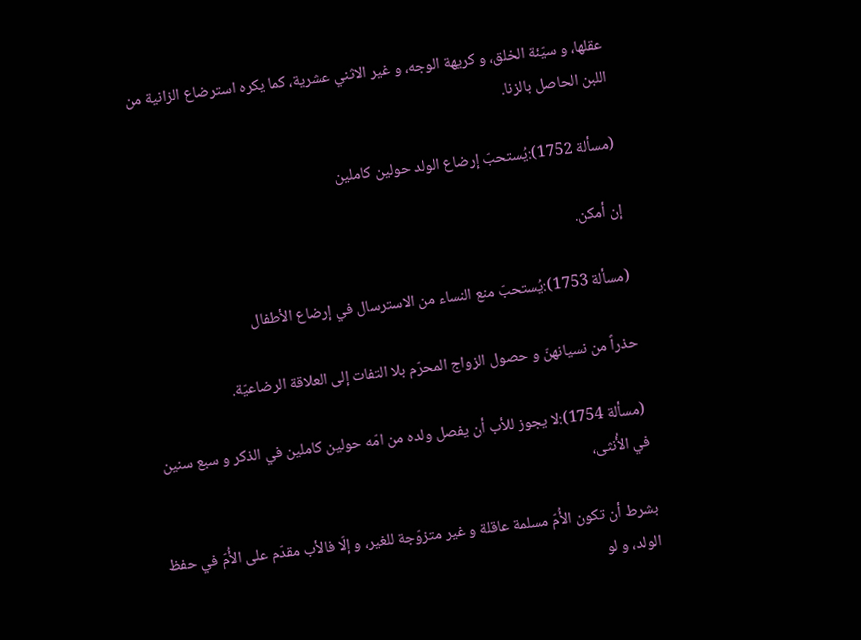عقلها، و سيّئة الخلق، و كريهة الوجه، و غير الاثني عشرية، كما يكره استرضاع الزانية من اللبن الحاصل بالزنا.

(مسألة 1752):يُستحبّ إرضاع الولد حولين كاملين‌

إن أمكن.

(مسألة 1753):يُستحبّ منع النساء من الاسترسال في إرضاع الأطفال‌

حذراً من نسيانهنّ و حصول الزواج المحرّم بلا التفات إلى العلاقة الرضاعيّة.

(مسألة 1754):لا يجوز للأب أن يفصل ولده من امّه حولين كاملين في الذكر و سبع سنين في الأُنثى،

بشرط أن تكون الأُمّ مسلمة عاقلة و غير متزوّجة للغير، و إلّا فالأب مقدّم على الأُمّ في حفظ الولد، و لو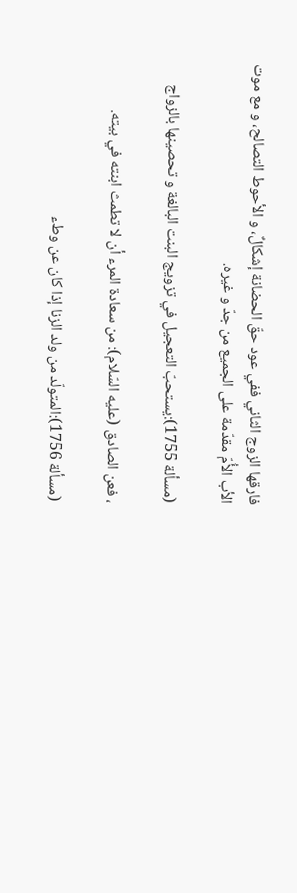فارقها الزوج الثاني ففي عود حقّ الحضانة إشكالٌ، و الأحوط التصالح، و مع موت الأب الأُمّ مقدّمة على الجميع من جدّ و غيره.

(مسألة 1755):يستحبّ التعجيل في تزويج البنت البالغة و تحصينها بالزواج‌

، فعن الصادق (عليه السّلام): من سعادة المرء أن لا تطمث ابنته في بيته.

(مسألة 1756):المتولّد من ولد الزنا إذا كان عن وطء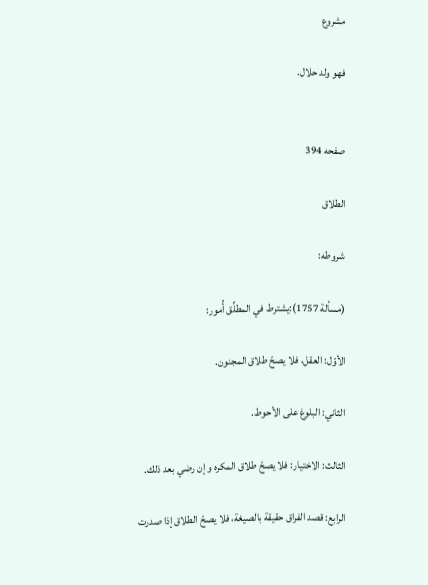مشروع‌

فهو ولد حلال.


صفحه 394

الطلاق‌

شروطه:

(مسألة 1757):يشترط في المطلِّق أُمور:

الأوّل: العقل، فلا يصحّ طلاق المجنون.

الثاني: البلوغ على الأحوط.

الثالث: الاختيار: فلا يصحّ طلاق المكره و إن رضي بعد ذلك.

الرابع: قصد الفراق حقيقة بالصيغة، فلا يصحّ الطلاق إذا صدرت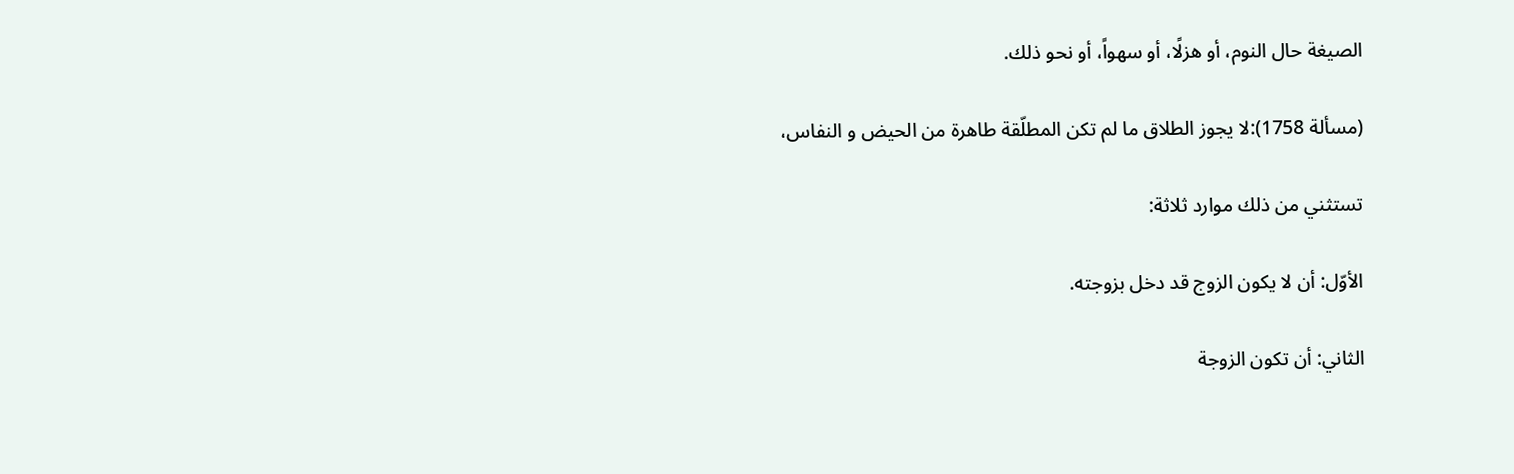الصيغة حال النوم، أو هزلًا، أو سهواً، أو نحو ذلك.

(مسألة 1758):لا يجوز الطلاق ما لم تكن المطلّقة طاهرة من الحيض و النفاس،

تستثني من ذلك موارد ثلاثة:

الأوّل: أن لا يكون الزوج قد دخل بزوجته.

الثاني: أن تكون الزوجة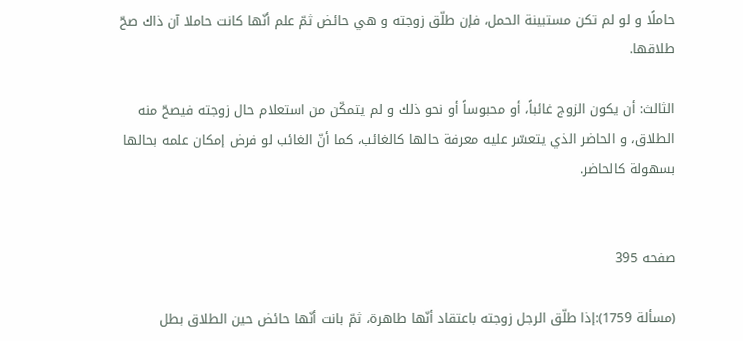حاملًا و لو لم تكن مستبينة الحمل، فإن طلّق زوجته و هي حائض ثمّ علم أنّها كانت حاملا آن ذاك صحّ طلاقها.

الثالث: أن يكون الزوج غائباً، أو محبوساً أو نحو ذلك و لم يتمكّن من استعلام حال زوجته فيصحّ منه الطلاق، و الحاضر الذي يتعسّر عليه معرفة حالها كالغائب، كما أنّ الغائب لو فرض إمكان علمه بحالها بسهولة كالحاضر.


صفحه 395

(مسألة 1759):إذا طلّق الرجل زوجته باعتقاد أنّها طاهرة، ثمّ بانت أنّها حائض حين الطلاق بطل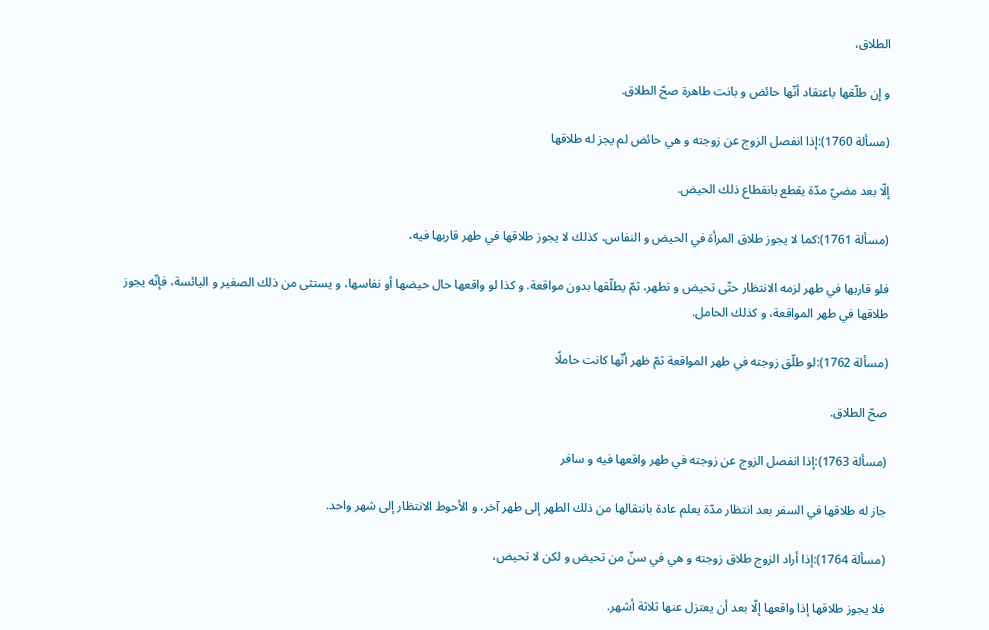الطلاق،

و إن طلّقها باعتقاد أنّها حائض و بانت طاهرة صحّ الطلاق.

(مسألة 1760):إذا انفصل الزوج عن زوجته و هي حائض لم يجز له طلاقها

إلّا بعد مضيّ مدّة يقطع بانقطاع ذلك الحيض.

(مسألة 1761):كما لا يجوز طلاق المرأة في الحيض و النفاس، كذلك لا يجوز طلاقها في طهر قاربها فيه،

فلو قاربها في طهر لزمه الانتظار حتّى تحيض و تطهر، ثمّ يطلّقها بدون مواقعة. و كذا لو واقعها حال حيضها أو نفاسها، و يستثى من ذلك الصغير و اليائسة، فإنّه يجوز طلاقها في طهر المواقعة، و كذلك الحامل.

(مسألة 1762):لو طلّق زوجته في طهر المواقعة ثمّ ظهر أنّها كانت حاملًا

صحّ الطلاق.

(مسألة 1763):إذا انفصل الزوج عن زوجته في طهر واقعها فيه و سافر

جاز له طلاقها في السفر بعد انتظار مدّة يعلم عادة بانتقالها من ذلك الطهر إلى‌ طهر آخر، و الأحوط الانتظار إلى شهر واحد.

(مسألة 1764):إذا أراد الزوج طلاق زوجته و هي في سنّ من تحيض و لكن لا تحيض،

فلا يجوز طلاقها إذا واقعها إلّا بعد أن يعتزل عنها ثلاثة أشهر.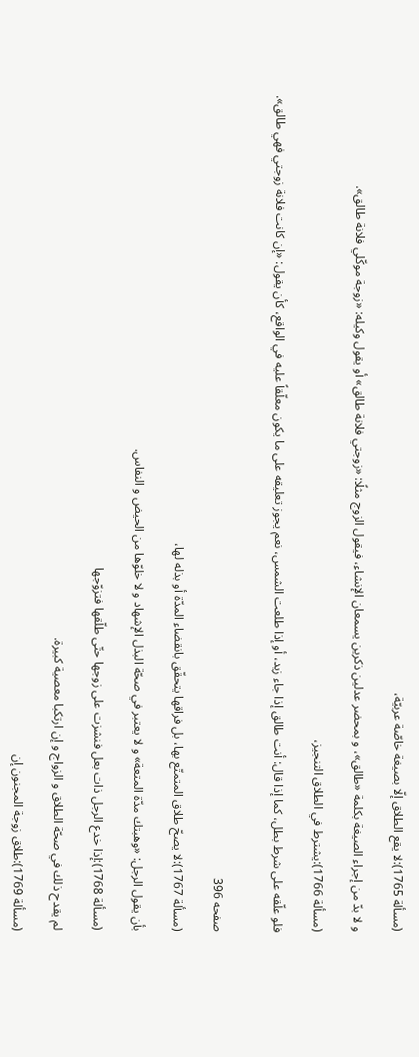(مسألة 1765):لا يقع الطلاق إلّا بصيغة خاصّة عربيّة،

و لا بدّ من إجراء الصيغة بكلمة «طالق»، و بمحضر عدلين ذكرين يسمعان الإنشاء، فيقول الزوج مثلًا: «زوجتي فلانة طالق» أو يقول وكيله: «زوجة موكّلي فلانة طالق».

(مسألة 1766):يشترط في الطلاق التنجيز،

فلو علّقه على‌ شرط بطل، كما إذا قال: أنت طالق إذا جاء زيد، أو إذا طلعت الشمس، نعم يجوز تعليقه على‌ ما يكون معلّقاً عليه في الواقع، كأن يقول: «إن كانت فلانة زوجتي فهي طالق».


صفحه 396

(مسألة 1767):لا يصحّ طلاق المتمتّع بها، بل فراقها يتحقّق بانقضاء المدّة أو بذله لها،

بأن يقول الرجل: «وهبتك مدّة المتعة» و لا يعتبر في صحّة البذل الإشهاد و لا خلوّها من الحيض و النفاس.

(مسألة 1768):إذا خدع الرجل ذات بعل فنشزت على زوجها حتّى طلّقها فتزوّجها

لم يقدح ذلك في صحّة الطلاق و الزواج و إن ارتكبا معصية كبيرة.

(مسألة 1769):طلاق زوجة المجنون إن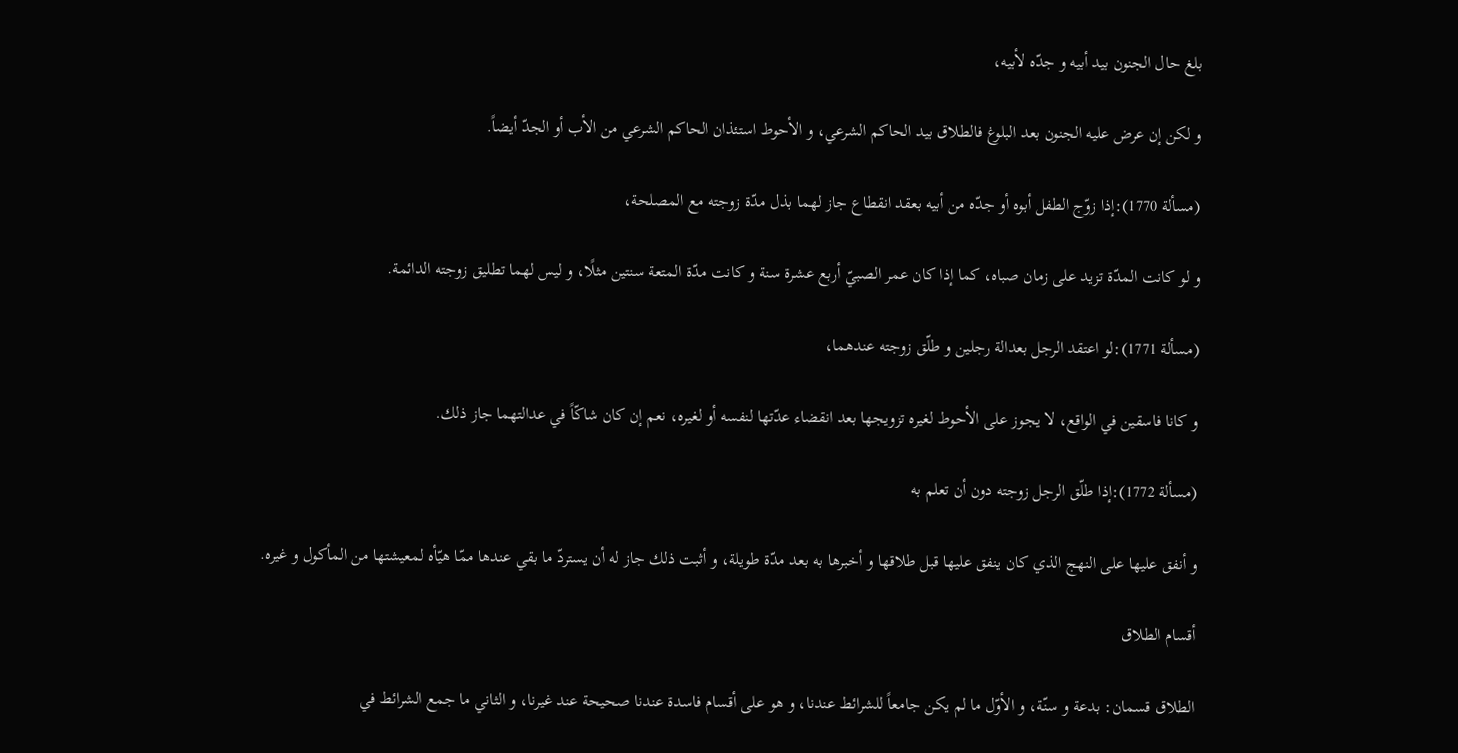بلغ حال الجنون بيد أبيه و جدّه لأبيه،

و لكن إن عرض عليه الجنون بعد البلوغ فالطلاق بيد الحاكم الشرعي، و الأحوط استئذان الحاكم الشرعي من الأب أو الجدّ أيضاً.

(مسألة 1770):إذا زوّج الطفل أبوه أو جدّه من أبيه بعقد انقطاع جاز لهما بذل مدّة زوجته مع المصلحة،

و لو كانت المدّة تزيد على زمان صباه، كما إذا كان عمر الصبيّ أربع عشرة سنة و كانت مدّة المتعة سنتين مثلًا، و ليس لهما تطليق زوجته الدائمة.

(مسألة 1771):لو اعتقد الرجل بعدالة رجلين و طلّق زوجته عندهما،

و كانا فاسقين في الواقع، لا يجوز على الأحوط لغيره تزويجها بعد انقضاء عدّتها لنفسه أو لغيره، نعم إن كان شاكّاً في عدالتهما جاز ذلك.

(مسألة 1772):إذا طلّق الرجل زوجته دون أن تعلم به‌

و أنفق عليها على النهج الذي كان ينفق عليها قبل طلاقها و أخبرها به بعد مدّة طويلة، و أثبت ذلك جاز له أن يستردّ ما بقي عندها ممّا هيّأه لمعيشتها من المأكول و غيره.

أقسام الطلاق‌

الطلاق قسمان: بدعة و سنّة، و الأوّل ما لم يكن جامعاً للشرائط عندنا، و هو على أقسام فاسدة عندنا صحيحة عند غيرنا، و الثاني ما جمع الشرائط في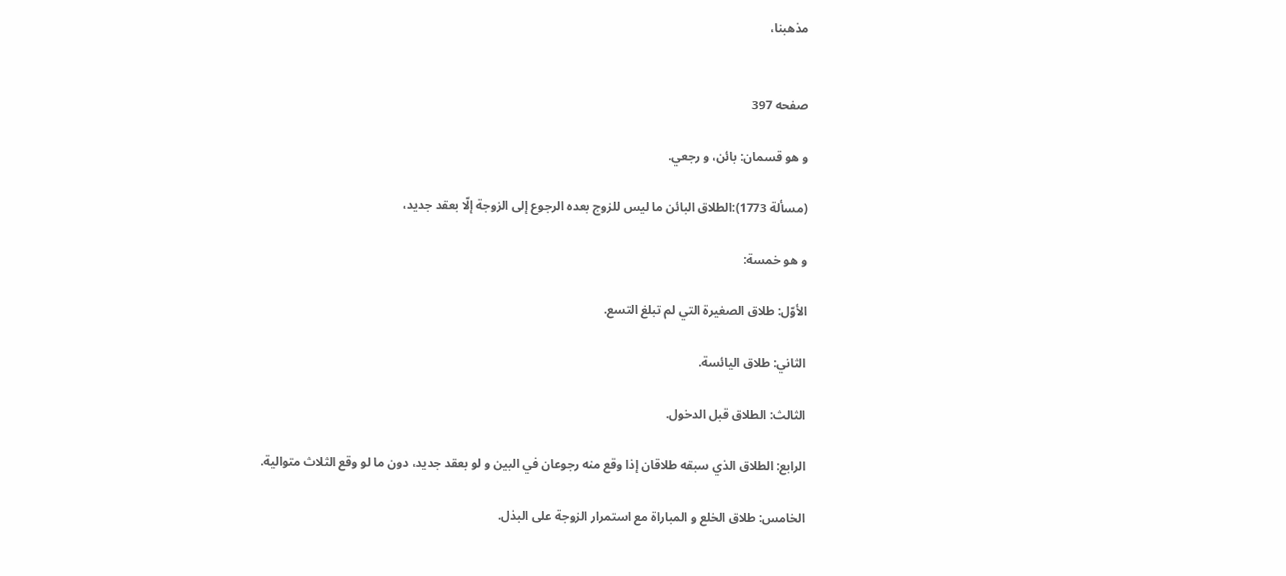مذهبنا،


صفحه 397

و هو قسمان: بائن، و رجعي.

(مسألة 1773):الطلاق البائن ما ليس للزوج بعده الرجوع إلى الزوجة إلّا بعقد جديد،

و هو خمسة:

الأوّل: طلاق الصغيرة التي لم تبلغ التسع.

الثاني: طلاق اليائسة.

الثالث: الطلاق قبل الدخول.

الرابع: الطلاق الذي سبقه طلاقان إذا وقع منه رجوعان في البين و لو بعقد جديد، دون ما لو وقع الثلاث متوالية.

الخامس: طلاق الخلع و المباراة مع استمرار الزوجة على البذل.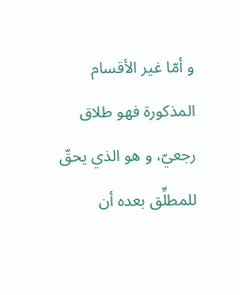و أمّا غير الأقسام المذكورة فهو طلاق رجعيّ، و هو الذي يحقّ للمطلِّق بعده أن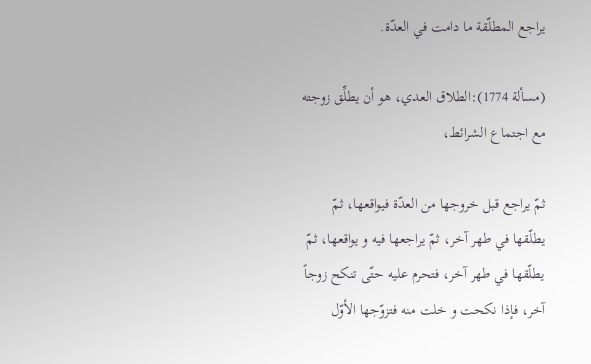يراجع المطلّقة ما دامت في العدّة.

(مسألة 1774):الطلاق العدي، هو أن يطلِّق زوجته مع اجتماع الشرائط،

ثمّ يراجع قبل خروجها من العدّة فيواقعها، ثمّ يطلّقها في طهر آخر، ثمّ يراجعها فيه و يواقعها، ثمّ يطلّقها في طهر آخر، فتحرم عليه حتّى تنكح زوجاً آخر، فإذا نكحت و خلت منه فتزوّجها الأوّل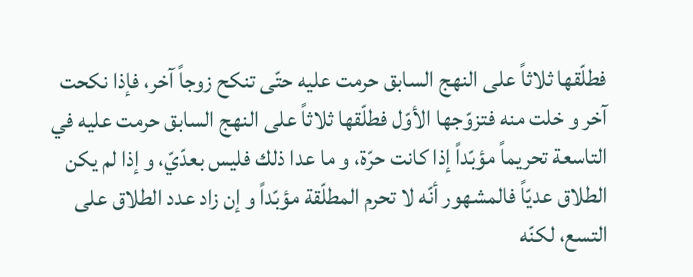فطلّقها ثلاثاً على النهج السابق حرمت عليه حتّى تنكح زوجاً آخر، فإذا نكحت آخر و خلت منه فتزوّجها الأوّل فطلّقها ثلاثاً على النهج السابق حرمت عليه في التاسعة تحريماً مؤبّداً إذا كانت حرّة، و ما عدا ذلك فليس بعدّيّ، و إذا لم يكن الطلاق عديّاً فالمشهور أنّه لا تحرم المطلّقة مؤبّداً و إن زاد عدد الطلاق على التسع، لكنّه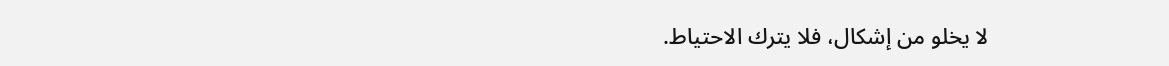لا يخلو من إشكال، فلا يترك الاحتياط.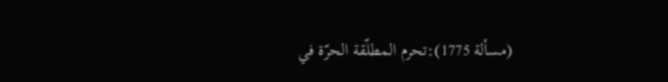(مسألة 1775):تحرم المطلّقة الحرّة في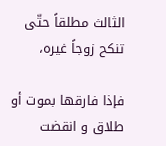الثالث مطلقاً حتّى تنكح زوجاً غيره،

فإذا فارقها بموت أو طلاق و انقضت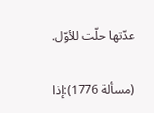عدّتها حلّت للأوّل.

(مسألة 1776):إذا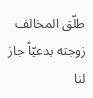طلّق المخالف زوجته بدعيّاً جاز لنا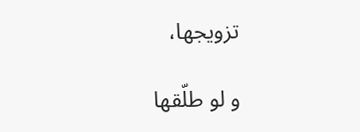تزويجها،

و لو طلّقها